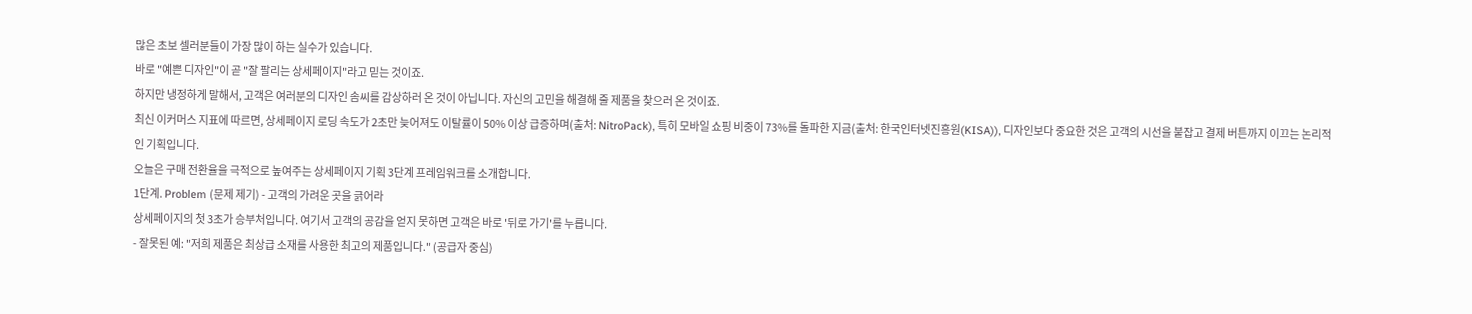많은 초보 셀러분들이 가장 많이 하는 실수가 있습니다.
바로 "예쁜 디자인"이 곧 "잘 팔리는 상세페이지"라고 믿는 것이죠.
하지만 냉정하게 말해서, 고객은 여러분의 디자인 솜씨를 감상하러 온 것이 아닙니다. 자신의 고민을 해결해 줄 제품을 찾으러 온 것이죠.
최신 이커머스 지표에 따르면, 상세페이지 로딩 속도가 2초만 늦어져도 이탈률이 50% 이상 급증하며(출처: NitroPack), 특히 모바일 쇼핑 비중이 73%를 돌파한 지금(출처: 한국인터넷진흥원(KISA)), 디자인보다 중요한 것은 고객의 시선을 붙잡고 결제 버튼까지 이끄는 논리적인 기획입니다.
오늘은 구매 전환율을 극적으로 높여주는 상세페이지 기획 3단계 프레임워크를 소개합니다.
1단계. Problem (문제 제기) - 고객의 가려운 곳을 긁어라
상세페이지의 첫 3초가 승부처입니다. 여기서 고객의 공감을 얻지 못하면 고객은 바로 '뒤로 가기'를 누릅니다.
- 잘못된 예: "저희 제품은 최상급 소재를 사용한 최고의 제품입니다." (공급자 중심)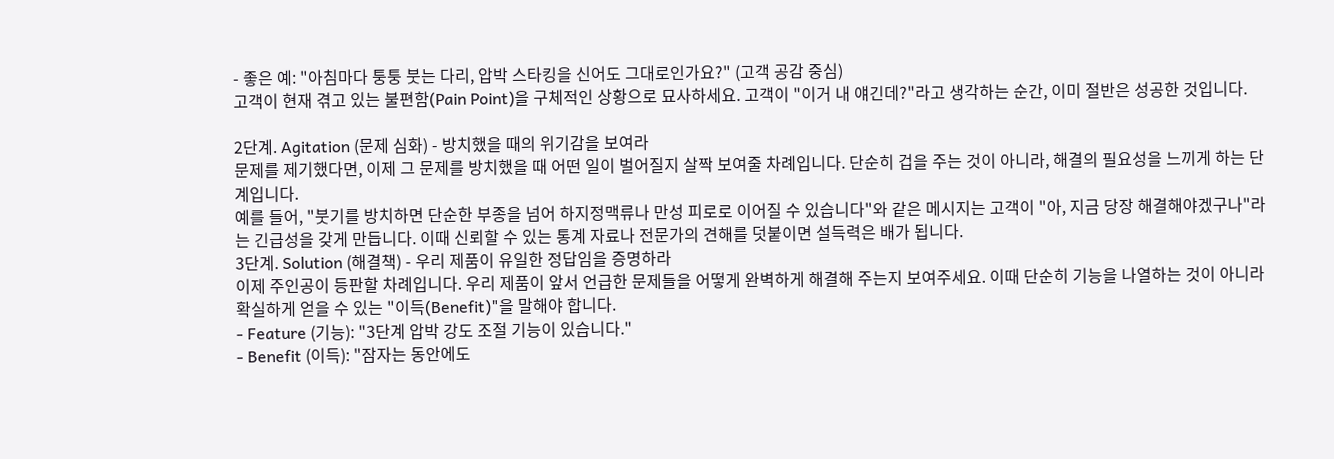- 좋은 예: "아침마다 퉁퉁 붓는 다리, 압박 스타킹을 신어도 그대로인가요?" (고객 공감 중심)
고객이 현재 겪고 있는 불편함(Pain Point)을 구체적인 상황으로 묘사하세요. 고객이 "이거 내 얘긴데?"라고 생각하는 순간, 이미 절반은 성공한 것입니다.

2단계. Agitation (문제 심화) - 방치했을 때의 위기감을 보여라
문제를 제기했다면, 이제 그 문제를 방치했을 때 어떤 일이 벌어질지 살짝 보여줄 차례입니다. 단순히 겁을 주는 것이 아니라, 해결의 필요성을 느끼게 하는 단계입니다.
예를 들어, "붓기를 방치하면 단순한 부종을 넘어 하지정맥류나 만성 피로로 이어질 수 있습니다"와 같은 메시지는 고객이 "아, 지금 당장 해결해야겠구나"라는 긴급성을 갖게 만듭니다. 이때 신뢰할 수 있는 통계 자료나 전문가의 견해를 덧붙이면 설득력은 배가 됩니다.
3단계. Solution (해결책) - 우리 제품이 유일한 정답임을 증명하라
이제 주인공이 등판할 차례입니다. 우리 제품이 앞서 언급한 문제들을 어떻게 완벽하게 해결해 주는지 보여주세요. 이때 단순히 기능을 나열하는 것이 아니라 확실하게 얻을 수 있는 "이득(Benefit)"을 말해야 합니다.
- Feature (기능): "3단계 압박 강도 조절 기능이 있습니다."
- Benefit (이득): "잠자는 동안에도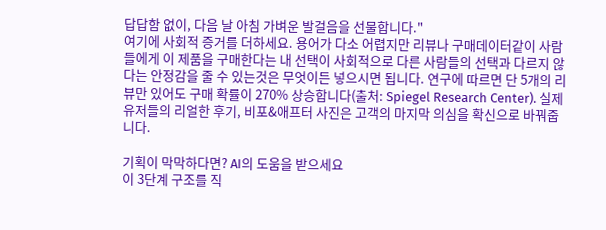답답함 없이, 다음 날 아침 가벼운 발걸음을 선물합니다."
여기에 사회적 증거를 더하세요. 용어가 다소 어렵지만 리뷰나 구매데이터같이 사람들에게 이 제품을 구매한다는 내 선택이 사회적으로 다른 사람들의 선택과 다르지 않다는 안정감을 줄 수 있는것은 무엇이든 넣으시면 됩니다. 연구에 따르면 단 5개의 리뷰만 있어도 구매 확률이 270% 상승합니다(출처: Spiegel Research Center). 실제 유저들의 리얼한 후기, 비포&애프터 사진은 고객의 마지막 의심을 확신으로 바꿔줍니다.

기획이 막막하다면? AI의 도움을 받으세요
이 3단계 구조를 직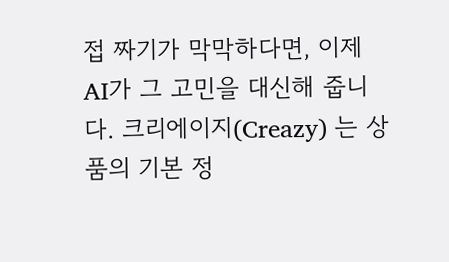접 짜기가 막막하다면, 이제 AI가 그 고민을 대신해 줍니다. 크리에이지(Creazy) 는 상품의 기본 정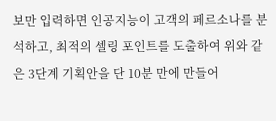보만 입력하면 인공지능이 고객의 페르소나를 분석하고, 최적의 셀링 포인트를 도출하여 위와 같은 3단계 기획안을 단 10분 만에 만들어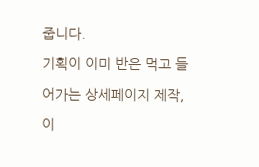줍니다.
기획이 이미 반은 먹고 들어가는 상세페이지 제작, 이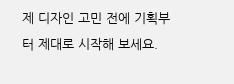제 디자인 고민 전에 기획부터 제대로 시작해 보세요.